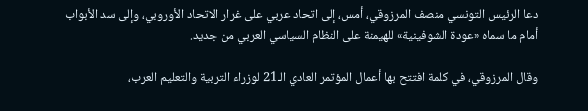دعا الرئيس التونسي منصف المرزوقي، أمس، إلى اتحاد عربي على غرار الاتحاد الأوروبي، وإلى سد الأبواب أمام ما سماه «عودة الشوفينية» للهيمنة على النظام السياسي العربي من جديد.

وقال المرزوقي، في كلمة افتتح بها أعمال المؤتمر العادي الـ21 لوزراء التربية والتعليم العرب،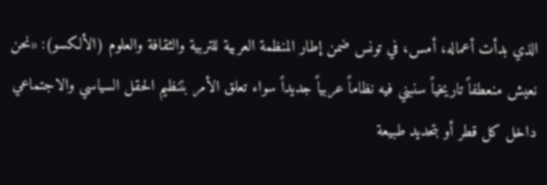الذي بدأت أعماله، أمس، في تونس ضمن إطار المنظمة العربية للتربية والثقافة والعلوم (الألكسو): «نحن نعيش منعطفاً تاريخياً سنبني فيه نظاماً عربياً جديداً سواء تعلق الأمر بتنظيم الحقل السياسي والاجتماعي داخل كل قطر أو بتحديد طبيعة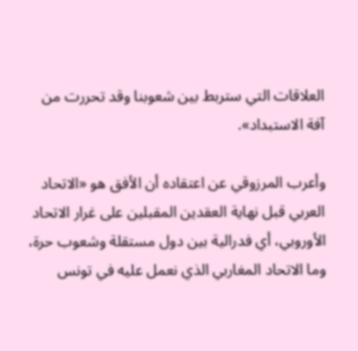العلاقات التي ستربط بين شعوبنا وقد تحررت من آفة الاستبداد».

وأعرب المرزوقي عن اعتقاده أن الأفق هو «الاتحاد العربي قبل نهاية العقدين المقبلين على غرار الاتحاد الأوروبي، أي فدرالية بين دول مستقلة وشعوب حرة، وما الاتحاد المغاربي الذي نعمل عليه في تونس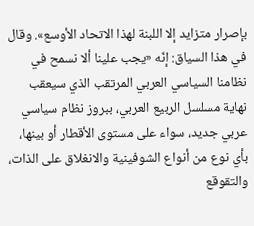بإصرار متزايد إلا اللبنة لهذا الاتحاد الأوسع». وقال في هذا السياق: إنّه «يجب علينا ألا نسمح في نظامنا السياسي العربي المرتقب الذي سيعقب نهاية مسلسل الربيع العربي، ببروز نظام سياسي عربي جديد، سواء على مستوى الأقطار أو بينها، بأي نوع من أنواع الشوفينية والانغلاق على الذات، والتقوقع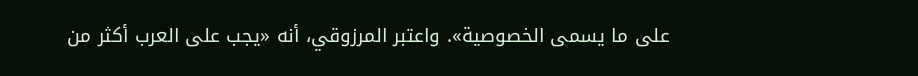على ما يسمى الخصوصية». واعتبر المرزوقي، أنه «يجب على العرب أكثر من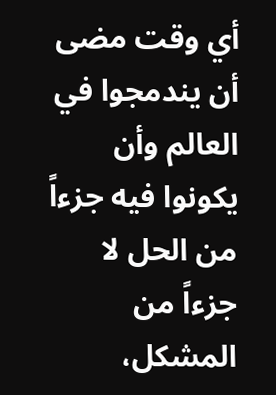أي وقت مضى أن يندمجوا في العالم وأن يكونوا فيه جزءاً من الحل لا جزءاً من المشكل،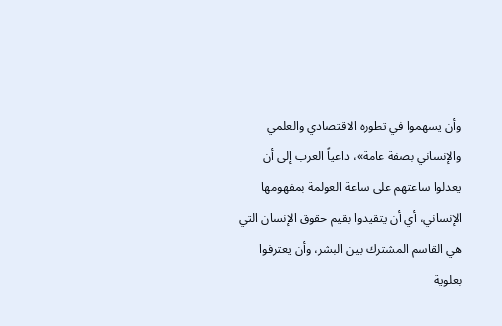وأن يسهموا في تطوره الاقتصادي والعلمي والإنساني بصفة عامة»، داعياً العرب إلى أن يعدلوا ساعتهم على ساعة العولمة بمفهومها الإنساني، أي أن يتقيدوا بقيم حقوق الإنسان التي هي القاسم المشترك بين البشر، وأن يعترفوا بعلوية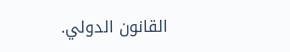القانون الدولي.